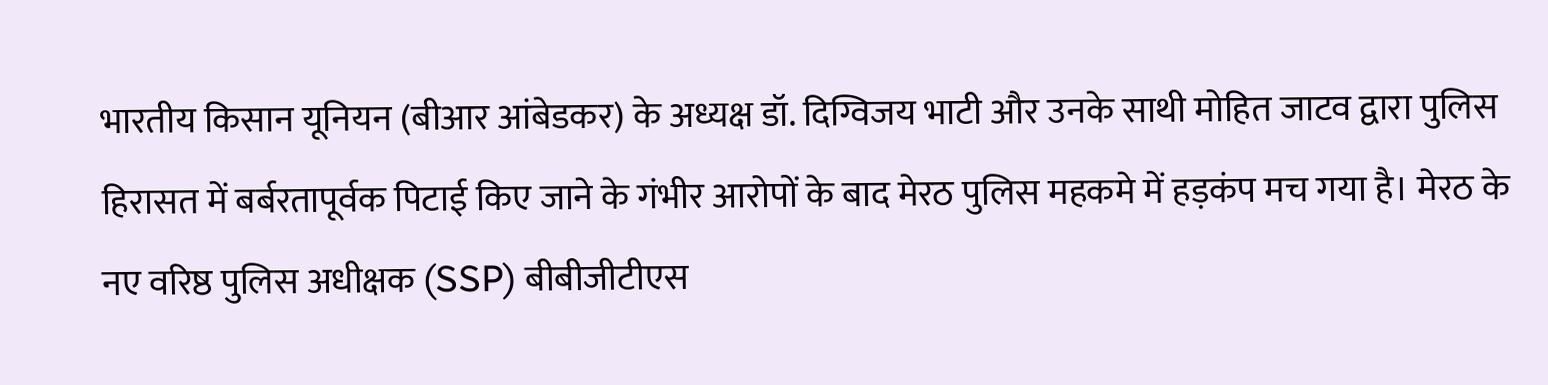भारतीय किसान यूनियन (बीआर आंबेडकर) के अध्यक्ष डॉ. दिग्विजय भाटी और उनके साथी मोहित जाटव द्वारा पुलिस हिरासत में बर्बरतापूर्वक पिटाई किए जाने के गंभीर आरोपों के बाद मेरठ पुलिस महकमे में हड़कंप मच गया है। मेरठ के नए वरिष्ठ पुलिस अधीक्षक (SSP) बीबीजीटीएस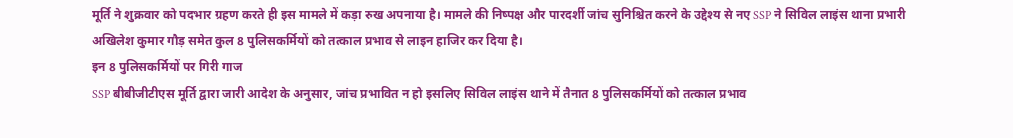मूर्ति ने शुक्रवार को पदभार ग्रहण करते ही इस मामले में कड़ा रुख अपनाया है। मामले की निष्पक्ष और पारदर्शी जांच सुनिश्चित करने के उद्देश्य से नए SSP ने सिविल लाइंस थाना प्रभारी अखिलेश कुमार गौड़ समेत कुल 8 पुलिसकर्मियों को तत्काल प्रभाव से लाइन हाजिर कर दिया है।
इन 8 पुलिसकर्मियों पर गिरी गाज
SSP बीबीजीटीएस मूर्ति द्वारा जारी आदेश के अनुसार, जांच प्रभावित न हो इसलिए सिविल लाइंस थाने में तैनात 8 पुलिसकर्मियों को तत्काल प्रभाव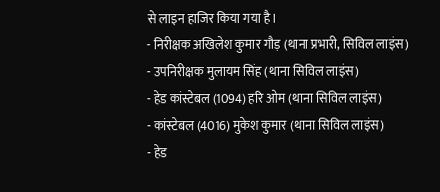से लाइन हाजिर किया गया है।
- निरीक्षक अखिलेश कुमार गौड़ (थाना प्रभारी, सिविल लाइंस)
- उपनिरीक्षक मुलायम सिंह (थाना सिविल लाइंस)
- हेड कांस्टेबल (1094) हरि ओम (थाना सिविल लाइंस)
- कांस्टेबल (4016) मुकेश कुमार (थाना सिविल लाइंस)
- हेड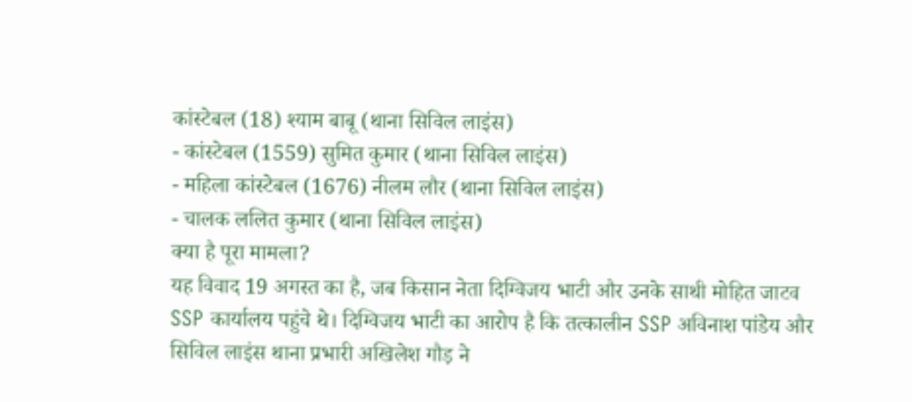कांस्टेबल (18) श्याम बाबू (थाना सिविल लाइंस)
- कांस्टेबल (1559) सुमित कुमार (थाना सिविल लाइंस)
- महिला कांस्टेबल (1676) नीलम लौर (थाना सिविल लाइंस)
- चालक ललित कुमार (थाना सिविल लाइंस)
क्या है पूरा मामला?
यह विवाद 19 अगस्त का है, जब किसान नेता दिग्विजय भाटी और उनके साथी मोहित जाटव SSP कार्यालय पहुंचे थे। दिग्विजय भाटी का आरोप है कि तत्कालीन SSP अविनाश पांडेय और सिविल लाइंस थाना प्रभारी अखिलेश गौड़ ने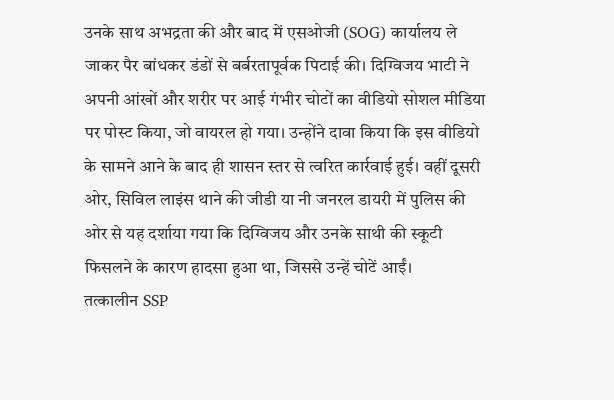उनके साथ अभद्रता की और बाद में एसओजी (SOG) कार्यालय ले जाकर पैर बांधकर डंडों से बर्बरतापूर्वक पिटाई की। दिग्विजय भाटी ने अपनी आंखों और शरीर पर आई गंभीर चोटों का वीडियो सोशल मीडिया पर पोस्ट किया, जो वायरल हो गया। उन्होंने दावा किया कि इस वीडियो के सामने आने के बाद ही शासन स्तर से त्वरित कार्रवाई हुई। वहीं दूसरी ओर, सिविल लाइंस थाने की जीडी या नी जनरल डायरी में पुलिस की ओर से यह दर्शाया गया कि दिग्विजय और उनके साथी की स्कूटी फिसलने के कारण हादसा हुआ था, जिससे उन्हें चोटें आईं।
तत्कालीन SSP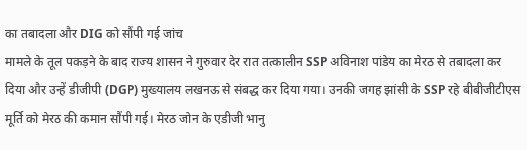का तबादला और DIG को सौंपी गई जांच
मामले के तूल पकड़ने के बाद राज्य शासन ने गुरुवार देर रात तत्कालीन SSP अविनाश पांडेय का मेरठ से तबादला कर दिया और उन्हें डीजीपी (DGP) मुख्यालय लखनऊ से संबद्ध कर दिया गया। उनकी जगह झांसी के SSP रहे बीबीजीटीएस मूर्ति को मेरठ की कमान सौंपी गई। मेरठ जोन के एडीजी भानु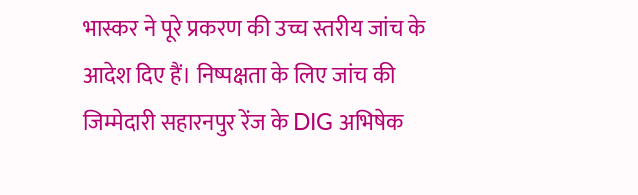भास्कर ने पूरे प्रकरण की उच्च स्तरीय जांच के आदेश दिए हैं। निष्पक्षता के लिए जांच की जिम्मेदारी सहारनपुर रेंज के DIG अभिषेक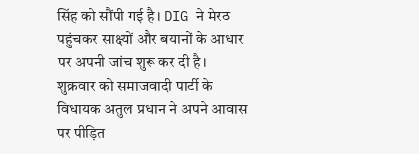सिंह को सौंपी गई है। DIG ने मेरठ पहुंचकर साक्ष्यों और बयानों के आधार पर अपनी जांच शुरू कर दी है। शुक्रवार को समाजवादी पार्टी के विधायक अतुल प्रधान ने अपने आवास पर पीड़ित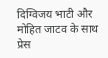दिग्विजय भाटी और मोहित जाटव के साथ प्रेस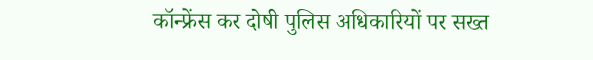कॉन्फ्रेंस कर दोषी पुलिस अधिकारियों पर सख्त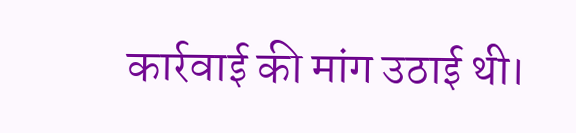कार्रवाई की मांग उठाई थी।